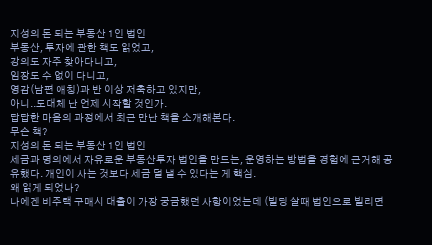지성의 돈 되는 부동산 1인 법인
부동산, 투자에 관한 책도 읽었고,
강의도 자주 찾아다니고,
임장도 수 없이 다니고,
영감(남편 애칭)과 반 이상 저축하고 있지만,
아니..도대체 난 언제 시작할 것인가.
답답한 마음의 과정에서 최근 만난 책을 소개해본다.
무슨 책?
지성의 돈 되는 부동산 1인 법인
세금과 명의에서 자유로운 부동산투자 법인을 만드는, 운영하는 방법을 경험에 근거해 공유했다. 개인이 사는 것보다 세금 덜 낼 수 있다는 게 핵심.
왜 읽게 되었나?
나에겐 비주택 구매시 대출이 가장 궁금했던 사항이었는데 (빌딩 살때 법인으로 빌리면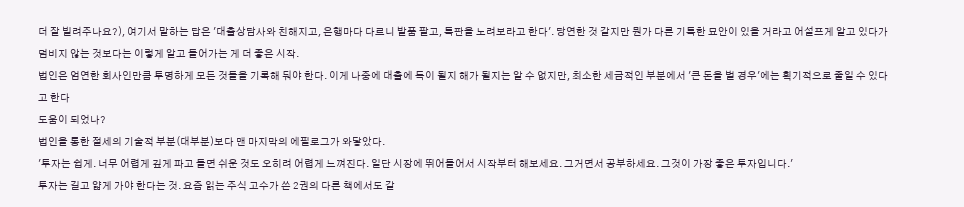더 잘 빌려주나요?), 여기서 말하는 답은 '대출상담사와 친해지고, 은행마다 다르니 발품 팔고, 특판을 노려보라고 한다'. 당연한 것 같지만 뭔가 다른 기특한 묘안이 있을 거라고 어설프게 알고 있다가 덤비지 않는 것보다는 이렇게 알고 들어가는 게 더 좋은 시작.
법인은 엄연한 회사인만큼 투명하게 모든 것들을 기록해 둬야 한다. 이게 나중에 대출에 득이 될지 해가 될지는 알 수 없지만, 최소한 세금적인 부분에서 '큰 돈을 벌 경우'에는 획기적으로 줄일 수 있다고 한다
도움이 되었나?
법인을 통한 절세의 기술적 부분(대부분)보다 맨 마지막의 에필로그가 와닿았다.
'투자는 쉽게. 너무 어렵게 깊게 파고 들면 쉬운 것도 오히려 어렵게 느껴진다. 일단 시장에 뛰어들어서 시작부터 해보세요. 그거면서 공부하세요. 그것이 가장 좋은 투자입니다.'
투자는 길고 얇게 가야 한다는 것. 요즘 읽는 주식 고수가 쓴 2권의 다른 책에서도 같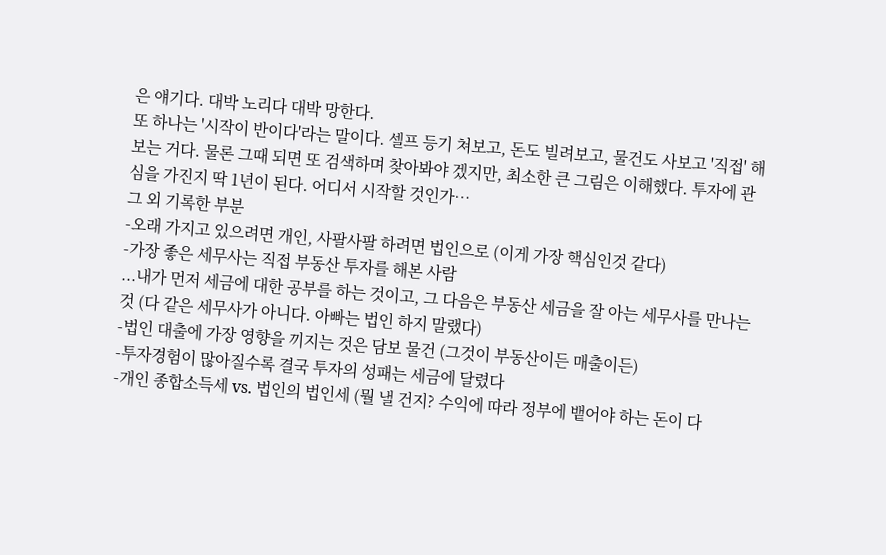은 얘기다. 대박 노리다 대박 망한다.
또 하나는 '시작이 반이다'라는 말이다. 셀프 등기 쳐보고, 돈도 빌려보고, 물건도 사보고 '직접' 해보는 거다. 물론 그때 되면 또 검색하며 찾아봐야 겠지만, 최소한 큰 그림은 이해했다. 투자에 관심을 가진지 딱 1년이 된다. 어디서 시작할 것인가…
그 외 기록한 부분
-오래 가지고 있으려면 개인, 사팔사팔 하려면 법인으로 (이게 가장 핵심인것 같다)
-가장 좋은 세무사는 직접 부동산 투자를 해본 사람
...내가 먼저 세금에 대한 공부를 하는 것이고, 그 다음은 부동산 세금을 잘 아는 세무사를 만나는 것 (다 같은 세무사가 아니다. 아빠는 법인 하지 말랬다)
-법인 대출에 가장 영향을 끼지는 것은 담보 물건 (그것이 부동산이든 매출이든)
-투자경험이 많아질수록 결국 투자의 성패는 세금에 달렸다
-개인 종합소득세 vs. 법인의 법인세 (뭘 낼 건지? 수익에 따라 정부에 뱉어야 하는 돈이 다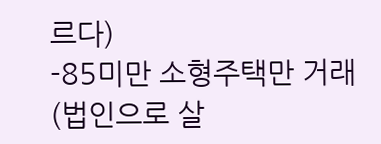르다)
-85미만 소형주택만 거래 (법인으로 살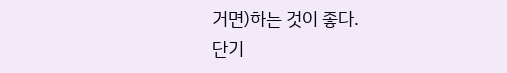거면)하는 것이 좋다.
단기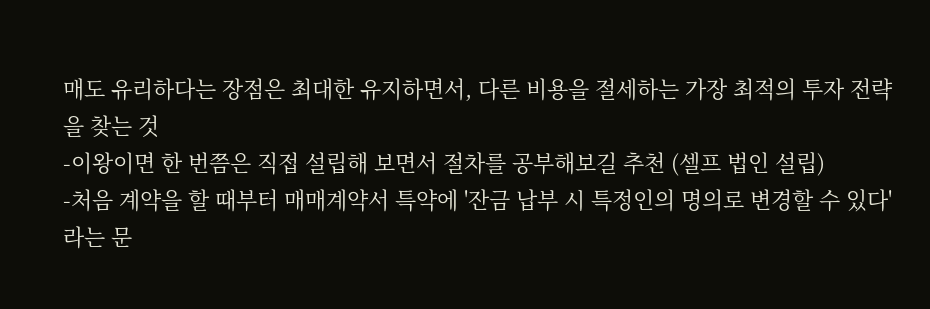매도 유리하다는 장점은 최대한 유지하면서, 다른 비용을 절세하는 가장 최적의 투자 전략을 찾는 것
-이왕이면 한 번쯤은 직접 설립해 보면서 절차를 공부해보길 추천 (셀프 법인 설립)
-처음 계약을 할 때부터 매매계약서 특약에 '잔금 납부 시 특정인의 명의로 변경할 수 있다'라는 문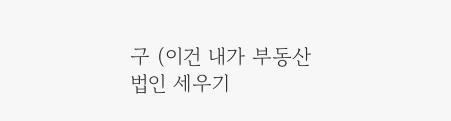구 (이건 내가 부동산 법인 세우기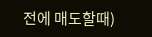전에 매도할때)